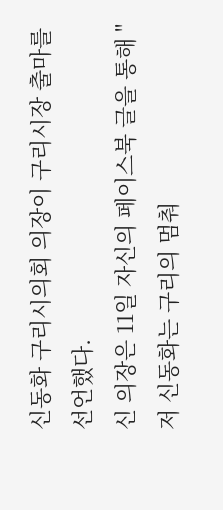신동화 구리시의회 의장이 구리시장 출마를 선언했다.
신 의장은 11일 자신의 페이스북 글을 통해 "저 신동화는 구리의 멈춰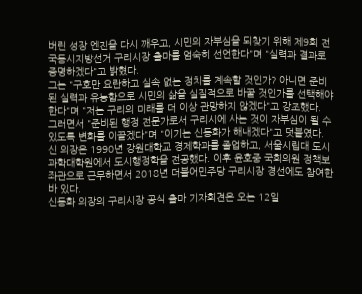버린 성장 엔진을 다시 깨우고, 시민의 자부심을 되찾기 위해 제9회 전국동시지방선거 구리시장 출마를 엄숙히 선언한다"며 "실력과 결과로 증명하겠다"고 밝혔다.
그는 "구호만 요란하고 실속 없는 정치를 계속할 것인가? 아니면 준비된 실력과 유능함으로 시민의 삶을 실질적으로 바꿀 것인가를 선택해야 한다"며 "저는 구리의 미래를 더 이상 관망하지 않겠다"고 강조했다.
그러면서 "준비된 행정 전문가로서 구리시에 사는 것이 자부심이 될 수 있도록 변화를 이끌겠다"며 "이기는 신동화가 해내겠다"고 덧붙였다.
신 의장은 1990년 강원대학교 경제학과를 졸업하고, 서울시립대 도시과학대학원에서 도시행정학을 전공했다. 이후 윤호중 국회의원 정책보좌관으로 근무하면서 2018년 더불어민주당 구리시장 경선에도 참여한 바 있다.
신동화 의장의 구리시장 공식 출마 기자회견은 오는 12일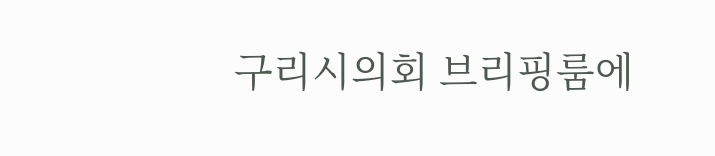구리시의회 브리핑룸에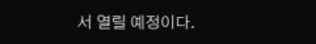서 열릴 예정이다.